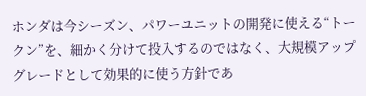ホンダは今シーズン、パワーユニットの開発に使える“トークン”を、細かく分けて投入するのではなく、大規模アップグレードとして効果的に使う方針であ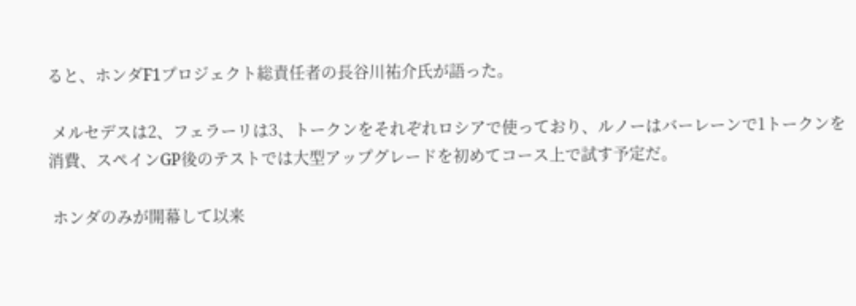ると、ホンダF1プロジェクト総責任者の長谷川祐介氏が語った。

 メルセデスは2、フェラーリは3、トークンをそれぞれロシアで使っており、ルノーはバーレーンで1トークンを消費、スペインGP後のテストでは大型アップグレードを初めてコース上で試す予定だ。

 ホンダのみが開幕して以来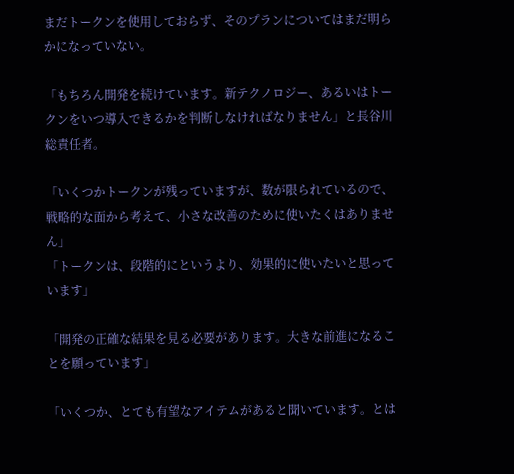まだトークンを使用しておらず、そのプランについてはまだ明らかになっていない。

「もちろん開発を続けています。新テクノロジー、あるいはトークンをいつ導入できるかを判断しなければなりません」と長谷川総責任者。

「いくつかトークンが残っていますが、数が限られているので、戦略的な面から考えて、小さな改善のために使いたくはありません」
「トークンは、段階的にというより、効果的に使いたいと思っています」

「開発の正確な結果を見る必要があります。大きな前進になることを願っています」

「いくつか、とても有望なアイテムがあると聞いています。とは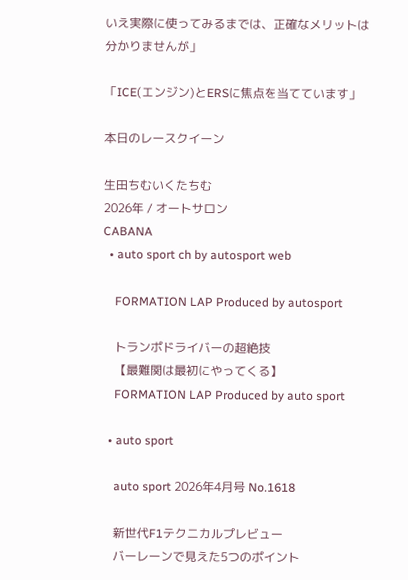いえ実際に使ってみるまでは、正確なメリットは分かりませんが」

「ICE(エンジン)とERSに焦点を当てています」

本日のレースクイーン

生田ちむいくたちむ
2026年 / オートサロン
CABANA
  • auto sport ch by autosport web

    FORMATION LAP Produced by autosport

    トランポドライバーの超絶技
    【最難関は最初にやってくる】
    FORMATION LAP Produced by auto sport

  • auto sport

    auto sport 2026年4月号 No.1618

    新世代F1テクニカルプレビュー
    バーレーンで見えた5つのポイント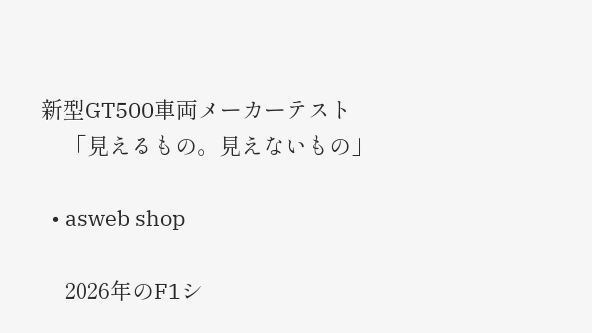新型GT500車両メーカーテスト
    「見えるもの。見えないもの」

  • asweb shop

    2026年のF1シ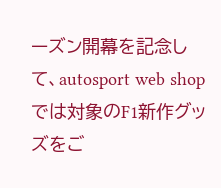ーズン開幕を記念して、autosport web shopでは対象のF1新作グッズをご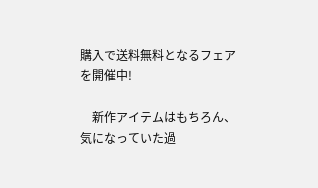購入で送料無料となるフェアを開催中!

    新作アイテムはもちろん、気になっていた過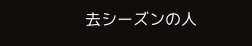去シーズンの人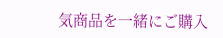気商品を一緒にご購入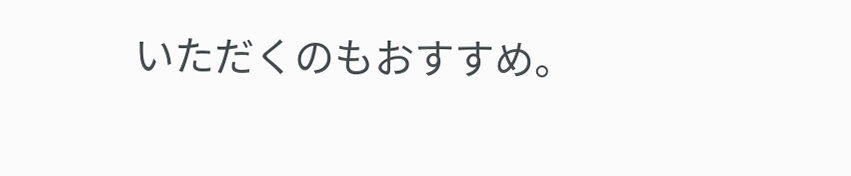いただくのもおすすめ。